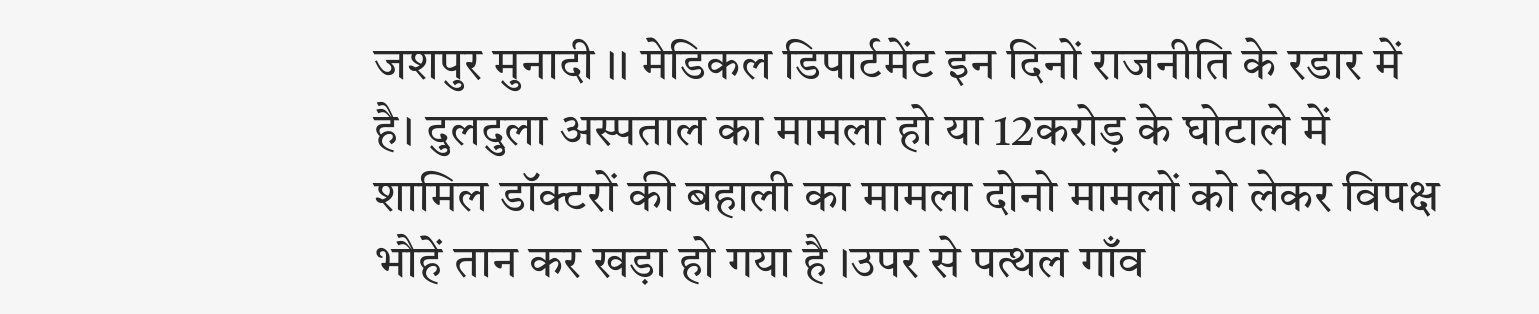जशपुर मुनादी ।। मेडिकल डिपार्टमेंट इन दिनों राजनीति के रडार में है। दुलदुला अस्पताल का मामला हो या 12करोड़ के घोटाले में शामिल डॉक्टरों की बहाली का मामला दोनो मामलों को लेकर विपक्ष भौहें तान कर खड़ा हो गया है ।उपर से पत्थल गाँव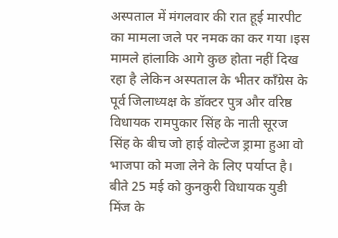अस्पताल में मंगलवार की रात हूई मारपीट का मामला जले पर नमक का कर गया ।इस मामले हांलाकि आगे कुछ होता नहीं दिख रहा है लेकिन अस्पताल के भीतर काँग्रेस के पूर्व जिलाध्यक्ष के डॉक्टर पुत्र और वरिष्ठ विधायक रामपुकार सिंह के नाती सूरज सिंह के बीच जो हाई वोल्टेज ड्रामा हुआ वो भाजपा को मजा लेने के लिए पर्याप्त है।
बीते 25 मई को कुनकुरी विधायक युडी मिंज के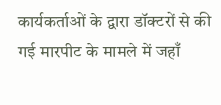कार्यकर्ताओं के द्वारा डॉक्टरों से की गई मारपीट के मामले में जहाँ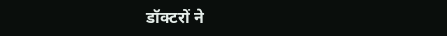डॉक्टरों ने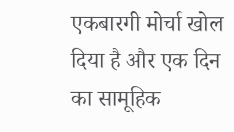एकबारगी मोर्चा खोल दिया है और एक दिन का सामूहिक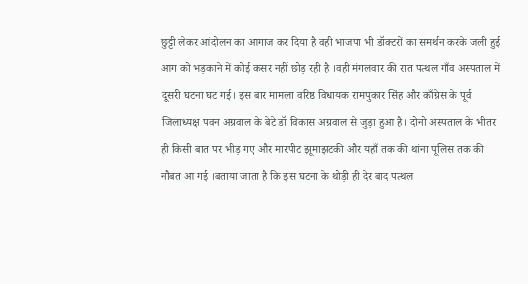छुट्टी लेकर आंदोलन का आगाज कर दिया है वही भाजपा भी डॉक्टरों का समर्थन करके जली हुई आग को भड़काने में कोई कसर नहीं छोड़ रही है ।वही मंगलवार की रात पत्थल गाँव अस्पताल में दूसरी घटना घट गई। इस बार मामला वरिष्ठ विधायक रामपुकार सिंह और काँग्रेस के पूर्व जिलाध्यक्ष पवन अग्रवाल के बेटे डॉ विकास अग्रवाल से जुड़ा हुआ है। दोनो अस्पताल के भीतर ही किसी बात पर भीड़ गए और मारपीट झूमाझटकी और यहाँ तक की थांना पूलिस तक की नौबत आ गई ।बताया जाता है कि इस घटना के थोड़ी ही देर बाद पत्थल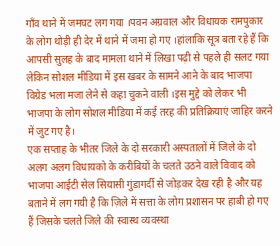गाँव थाने में जमघट लग गया ।पवन अग्रवाल और विधायक रामपुकार के लोग थोड़ी ही देर में थाने में जमा हो गए ।हांलाकि सूत्र बता रहे हैं कि आपसी सुलह के बाद मामला थाने में लिखा पढ़ी से पहले ही सलट गया लेकिन सोशल मीडिया में इस खबर के सामने आने के बाद भाजपा विग्रेड भला मजा लेने से कहा चुकने वाली ।इस मुद्दे को लेकर भी भाजपा के लोग सोशल मीडिया में कई तरह की प्रतिक्रियाएं जाहिर करने में जुट गए है।
एक सप्ताह के भीतर जिले के दो सरकारी अस्पतालों में जिले के दो अलग अलग विधायको के करीबियों के चलते उठने वाले विवाद को भाजपा आईटी सेल सियासी गुंडागर्दी से जोड़कर देख रही है और यह बताने में लग गयी है कि ज़िले में सत्ता के लोग प्रशासन पर हाबी हो गए हैं जिसके चलते जिले की स्वास्थ व्यवस्था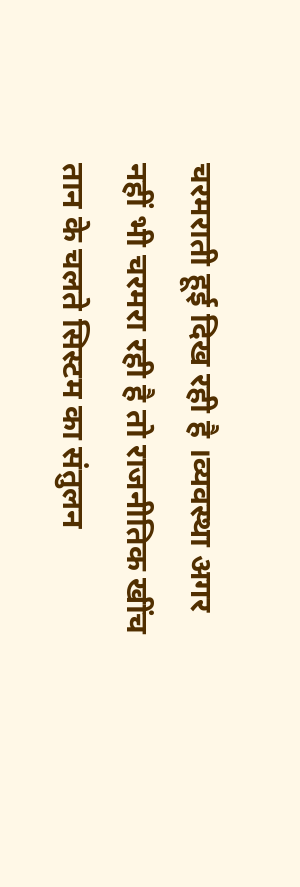चरमराती हूई दिख रही है ।व्यवस्था अगर नहीं भी चरमरा रही है तो राजनीतिक खींच तान के चलते सिस्टम का संतुलन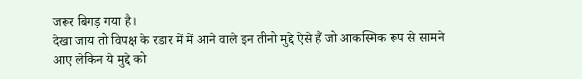जरूर बिगड़ गया है।
देखा जाय तो विपक्ष के रडार में में आने वाले इन तीनो मुद्दे ऐसे हैं जो आकस्मिक रूप से सामने आए लेकिन ये मुद्दे को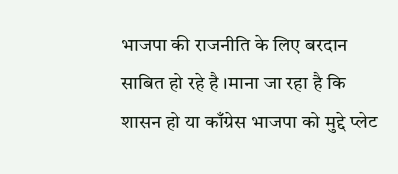भाजपा की राजनीति के लिए बरदान साबित हो रहे है ।माना जा रहा है कि शासन हो या काँग्रेस भाजपा को मुद्दे प्लेट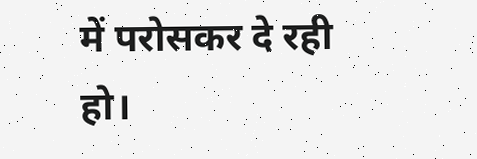में परोसकर दे रही हो।